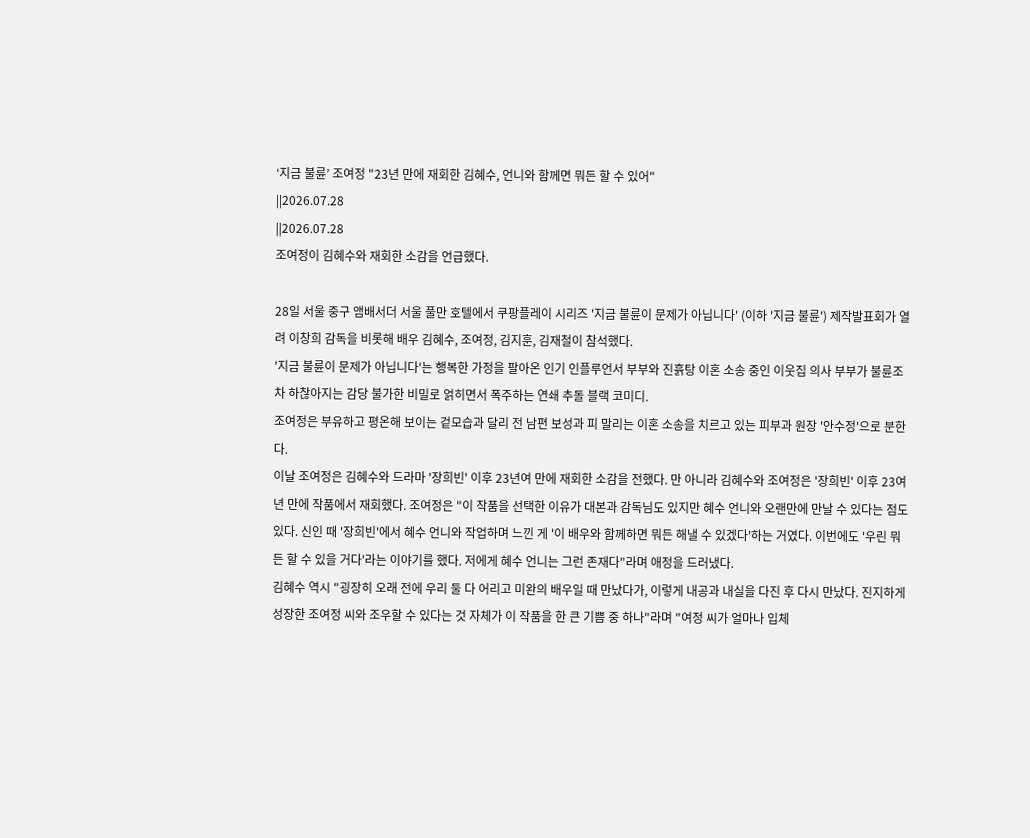‘지금 불륜’ 조여정 "23년 만에 재회한 김혜수, 언니와 함께면 뭐든 할 수 있어"
||2026.07.28
||2026.07.28
조여정이 김혜수와 재회한 소감을 언급했다.

28일 서울 중구 앰배서더 서울 풀만 호텔에서 쿠팡플레이 시리즈 '지금 불륜이 문제가 아닙니다' (이하 '지금 불륜') 제작발표회가 열려 이창희 감독을 비롯해 배우 김혜수, 조여정, 김지훈, 김재철이 참석했다.
'지금 불륜이 문제가 아닙니다'는 행복한 가정을 팔아온 인기 인플루언서 부부와 진흙탕 이혼 소송 중인 이웃집 의사 부부가 불륜조차 하찮아지는 감당 불가한 비밀로 얽히면서 폭주하는 연쇄 추돌 블랙 코미디.
조여정은 부유하고 평온해 보이는 겉모습과 달리 전 남편 보성과 피 말리는 이혼 소송을 치르고 있는 피부과 원장 '안수정'으로 분한다.
이날 조여정은 김혜수와 드라마 '장희빈' 이후 23년여 만에 재회한 소감을 전했다. 만 아니라 김혜수와 조여정은 '장희빈' 이후 23여 년 만에 작품에서 재회했다. 조여정은 "이 작품을 선택한 이유가 대본과 감독님도 있지만 혜수 언니와 오랜만에 만날 수 있다는 점도 있다. 신인 때 '장희빈'에서 혜수 언니와 작업하며 느낀 게 '이 배우와 함께하면 뭐든 해낼 수 있겠다'하는 거였다. 이번에도 '우린 뭐든 할 수 있을 거다'라는 이야기를 했다. 저에게 혜수 언니는 그런 존재다"라며 애정을 드러냈다.
김혜수 역시 "굉장히 오래 전에 우리 둘 다 어리고 미완의 배우일 때 만났다가, 이렇게 내공과 내실을 다진 후 다시 만났다. 진지하게 성장한 조여정 씨와 조우할 수 있다는 것 자체가 이 작품을 한 큰 기쁨 중 하나"라며 "여정 씨가 얼마나 입체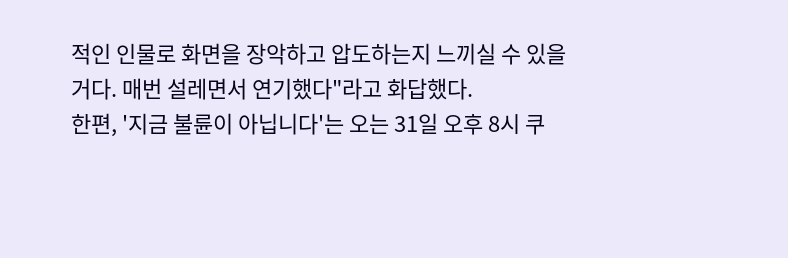적인 인물로 화면을 장악하고 압도하는지 느끼실 수 있을 거다. 매번 설레면서 연기했다"라고 화답했다.
한편, '지금 불륜이 아닙니다'는 오는 31일 오후 8시 쿠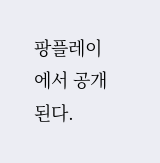팡플레이에서 공개된다.